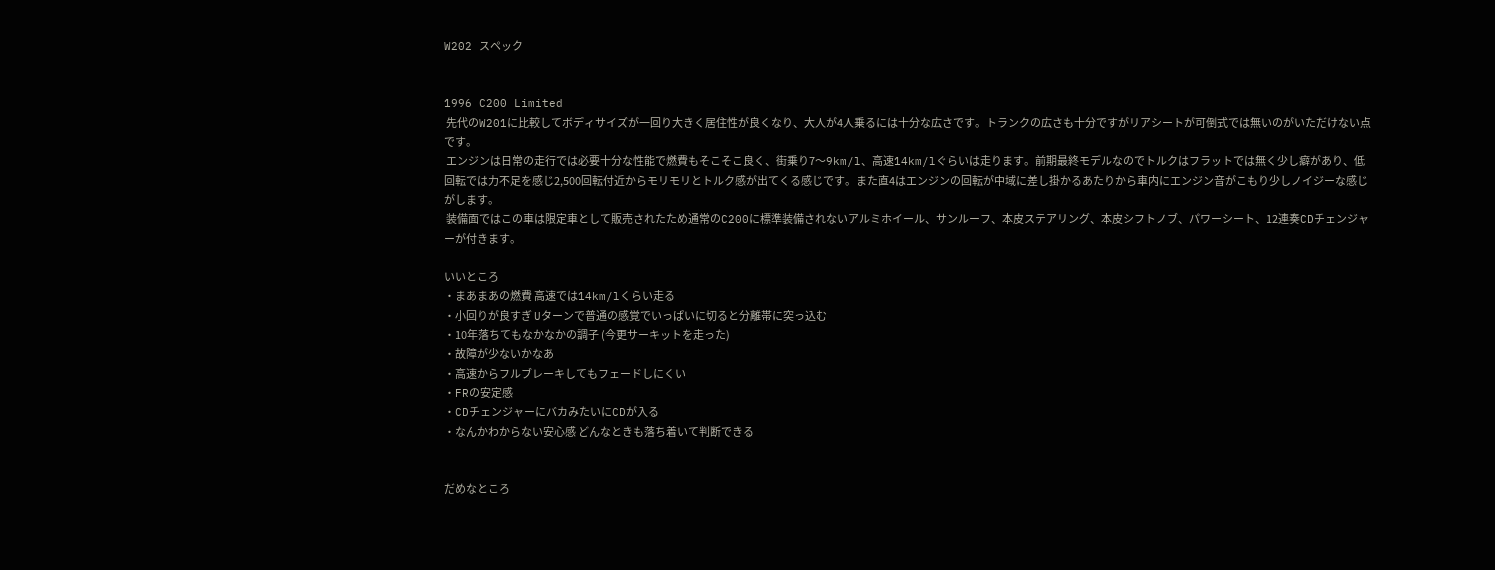W202 スペック


1996 C200 Limited
 先代のW201に比較してボディサイズが一回り大きく居住性が良くなり、大人が4人乗るには十分な広さです。トランクの広さも十分ですがリアシートが可倒式では無いのがいただけない点です。
 エンジンは日常の走行では必要十分な性能で燃費もそこそこ良く、街乗り7〜9km/l、高速14km/lぐらいは走ります。前期最終モデルなのでトルクはフラットでは無く少し癖があり、低回転では力不足を感じ2,500回転付近からモリモリとトルク感が出てくる感じです。また直4はエンジンの回転が中域に差し掛かるあたりから車内にエンジン音がこもり少しノイジーな感じがします。
 装備面ではこの車は限定車として販売されたため通常のC200に標準装備されないアルミホイール、サンルーフ、本皮ステアリング、本皮シフトノブ、パワーシート、12連奏CDチェンジャーが付きます。

いいところ
・まあまあの燃費 高速では14km/lくらい走る
・小回りが良すぎ Uターンで普通の感覚でいっぱいに切ると分離帯に突っ込む
・10年落ちてもなかなかの調子 (今更サーキットを走った)
・故障が少ないかなあ
・高速からフルブレーキしてもフェードしにくい
・FRの安定感
・CDチェンジャーにバカみたいにCDが入る
・なんかわからない安心感 どんなときも落ち着いて判断できる


だめなところ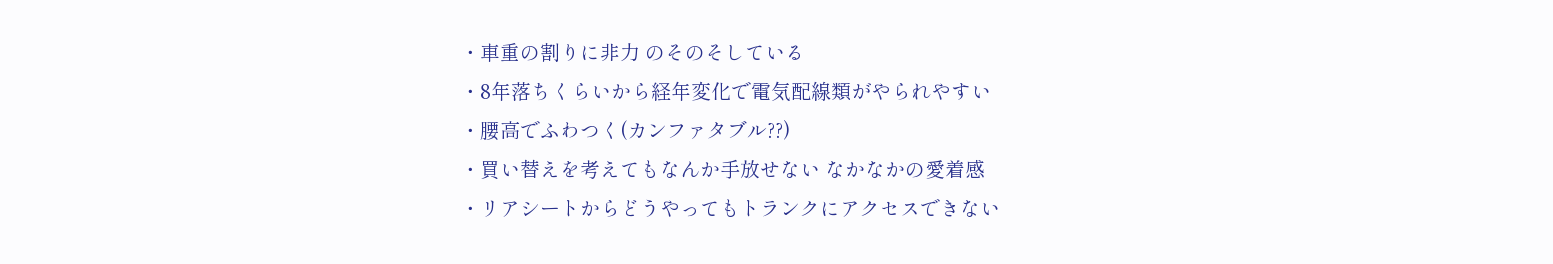・車重の割りに非力 のそのそしている
・8年落ちくらいから経年変化で電気配線類がやられやすい
・腰高でふわつく(カンファタブル??)
・買い替えを考えてもなんか手放せない なかなかの愛着感
・リアシートからどうやってもトランクにアクセスできない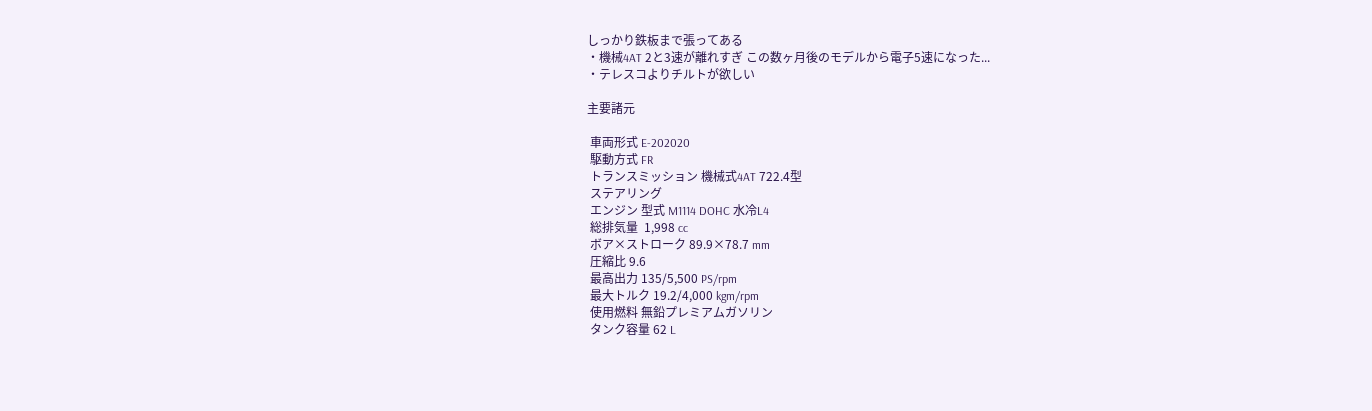しっかり鉄板まで張ってある
・機械4AT 2と3速が離れすぎ この数ヶ月後のモデルから電子5速になった...
・テレスコよりチルトが欲しい

主要諸元

 車両形式 E-202020
 駆動方式 FR
 トランスミッション 機械式4AT 722.4型
 ステアリング
 エンジン 型式 M1114 DOHC 水冷L4
 総排気量  1,998 cc
 ボア×ストローク 89.9×78.7 mm
 圧縮比 9.6
 最高出力 135/5,500 PS/rpm
 最大トルク 19.2/4,000 kgm/rpm
 使用燃料 無鉛プレミアムガソリン
 タンク容量 62 L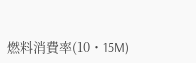燃料消費率(10・15M)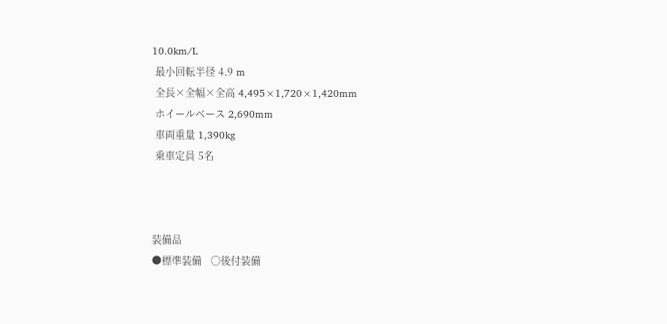10.0km/L
 最小回転半径 4.9 m
 全長×全幅×全高 4,495×1,720×1,420mm
 ホイールベース 2,690mm
 車両重量 1,390kg
 乗車定員 5名



装備品
●標準装備   ○後付装備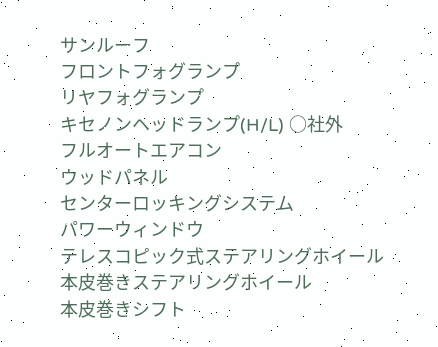サンルーフ
フロントフォグランプ
リヤフォグランプ
キセノンヘッドランプ(H/L) ○社外
フルオートエアコン
ウッドパネル
センターロッキングシステム
パワーウィンドウ
テレスコピック式ステアリングホイール
本皮巻きステアリングホイール
本皮巻きシフト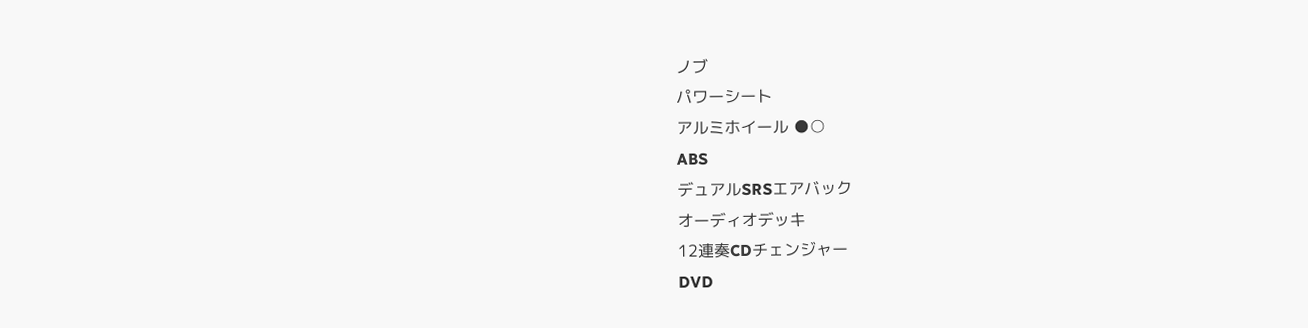ノブ
パワーシート
アルミホイール ●○
ABS
デュアルSRSエアバック
オーディオデッキ
12連奏CDチェンジャー
DVD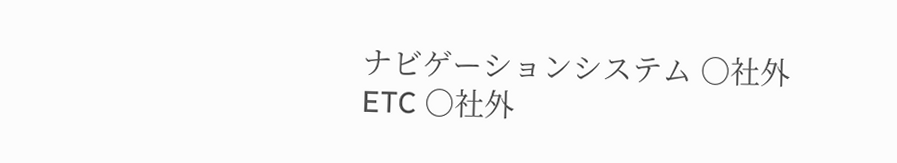ナビゲーションシステム ○社外
ETC ○社外